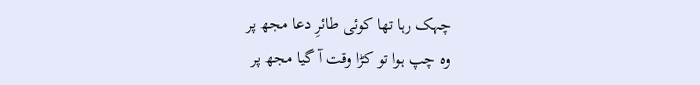چہک رہا تھا کوئی طائرِ دعا مجھ پر
وہ چپ ہوا تو کڑا وقت آ گیا مجھ پر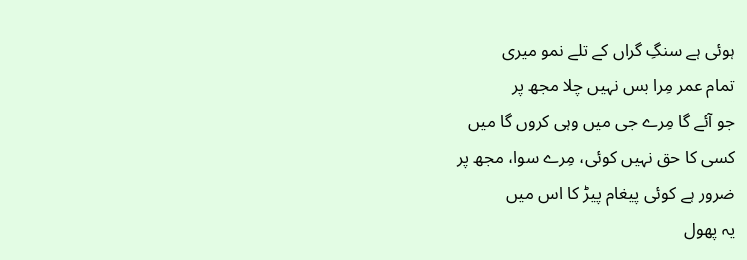ہوئی ہے سنگِ گراں کے تلے نمو میری
تمام عمر مِرا بس نہیں چلا مجھ پر
جو آئے گا مِرے جی میں وہی کروں گا میں
کسی کا حق نہیں کوئی، مِرے سوا، مجھ پر
ضرور ہے کوئی پیغام پیڑ کا اس میں
یہ پھول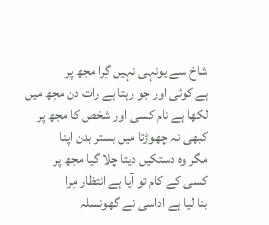شاخ سے یونہی نہیں گِرا مجھ پر
ہے کوئی اور جو رہتا ہے رات دن مجھ میں
لکھا ہے نام کسی اور شخص کا مجھ پر
کبھی نہ چھوڑتا میں بستر بدن اپنا
مگر وہ دستکیں دیتا چلا گیا مجھ پر
کسی کے کام تو آیا ہے انتظار مِرا
بنا لیا ہے اداسی نے گھونسلہ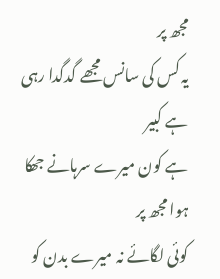مجھ پر
یہ کس کی سانس مجھے گدگدا رہی ہے کبیر
ہے کون میرے سرہانے جھکا ہوا مجھ پر
کوئی لگائے نہ میرے بدن کو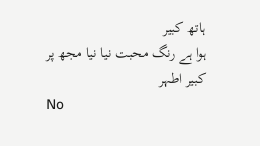ہاتھ کبیر
ہوا ہے رنگ محبت نیا نیا مجھ پر
کبیر اطہر
No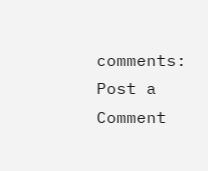comments:
Post a Comment